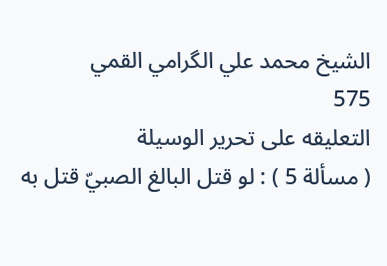الشيخ محمد علي الگرامي القمي
575
التعليقه على تحرير الوسيلة
( مسألة 5 ) : لو قتل البالغ الصبيّ قتل به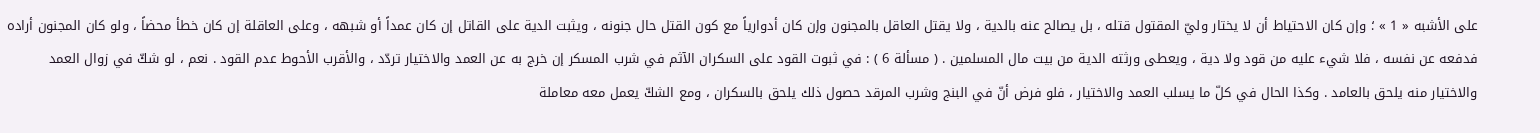على الأشبه « 1 » ؛ وإن كان الاحتياط أن لا يختار وليّ المقتول قتله ، بل يصالح عنه بالدية ، ولا يقتل العاقل بالمجنون وإن كان أدوارياً مع كون القتل حال جنونه ، ويثبت الدية على القاتل إن كان عمداً أو شبهه ، وعلى العاقلة إن كان خطأ محضاً ، ولو كان المجنون أراده فدفعه عن نفسه ، فلا شيء عليه من قود ولا دية ، ويعطى ورثته الدية من بيت مال المسلمين . ( مسألة 6 ) : في ثبوت القود على السكران الآثم في شرب المسكر إن خرج به عن العمد والاختيار تردّد ، والأقرب الأحوط عدم القود . نعم ، لو شكّ في زوال العمد والاختيار منه يلحق بالعامد . وكذا الحال في كلّ ما يسلب العمد والاختيار ، فلو فرض أنّ في البنج وشرب المرقد حصول ذلك يلحق بالسكران ، ومع الشكّ يعمل معه معاملة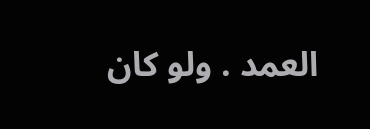العمد . ولو كان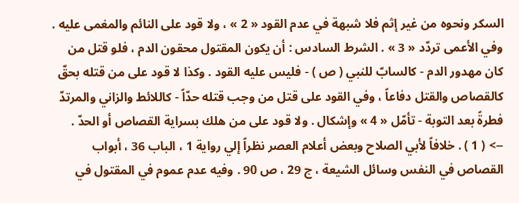السكر ونحوه من غير إثم فلا شبهة في عدم القود « 2 » ، ولا قود على النائم والمغمى عليه . وفي الأعمى تردّد « 3 » . الشرط السادس : أن يكون المقتول محقون الدم ، فلو قتل من كان مهدور الدم - كالسابّ للنبي ( ص ) - فليس عليه القود . وكذا لا قود على من قتله بحقّ كالقصاص والقتل دفاعاً ، وفي القود على قتل من وجب قتله حدّاً - كاللائط والزاني والمرتدّ فطرةً بعد التوبة - تأمّل « 4 » وإشكال . ولا قود على من هلك بسراية القصاص أو الحدّ .
--> ( 1 ) . خلافاً لأبي الصلاح وبعض أعلام العصر نظراً إلي رواية 1 ، الباب 36 ، أبواب القصاص في النفس وسائل الشيعة ، ج 29 ، ص 90 . وفيه عدم عموم في المقتول في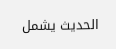الحديث يشمل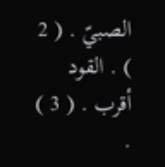الصبيّ . ( 2 ) . القود أقرب . ( 3 ) .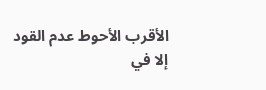الأقرب الأحوط عدم القود إلا في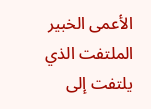الأعمى الخبير الملتفت الذي يلتفت إلى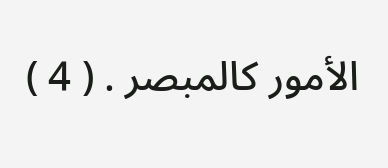الأمور كالمبصر . ( 4 )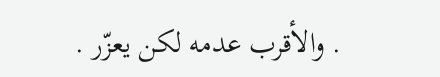. والأقرب عدمه لكن يعزّر .